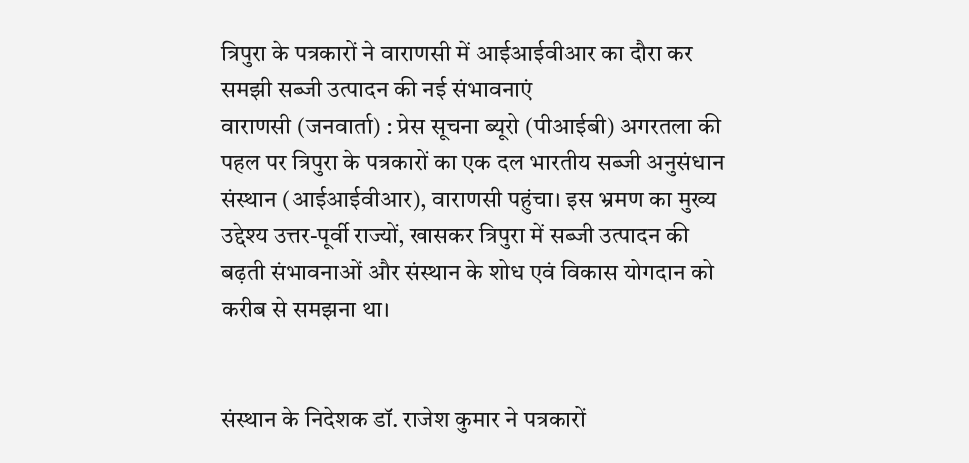त्रिपुरा के पत्रकारों ने वाराणसी में आईआईवीआर का दौरा कर समझी सब्जी उत्पादन की नई संभावनाएं
वाराणसी (जनवार्ता) : प्रेस सूचना ब्यूरो (पीआईबी) अगरतला की पहल पर त्रिपुरा के पत्रकारों का एक दल भारतीय सब्जी अनुसंधान संस्थान (आईआईवीआर), वाराणसी पहुंचा। इस भ्रमण का मुख्य उद्देश्य उत्तर-पूर्वी राज्यों, खासकर त्रिपुरा में सब्जी उत्पादन की बढ़ती संभावनाओं और संस्थान के शोध एवं विकास योगदान को करीब से समझना था।


संस्थान के निदेशक डॉ. राजेश कुमार ने पत्रकारों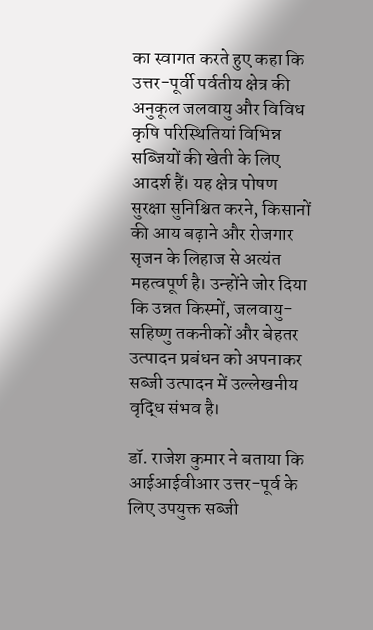का स्वागत करते हुए कहा कि उत्तर-पूर्वी पर्वतीय क्षेत्र की अनुकूल जलवायु और विविध कृषि परिस्थितियां विभिन्न सब्जियों की खेती के लिए आदर्श हैं। यह क्षेत्र पोषण सुरक्षा सुनिश्चित करने, किसानों की आय बढ़ाने और रोजगार सृजन के लिहाज से अत्यंत महत्वपूर्ण है। उन्होंने जोर दिया कि उन्नत किस्मों, जलवायु-सहिष्णु तकनीकों और बेहतर उत्पादन प्रबंधन को अपनाकर सब्जी उत्पादन में उल्लेखनीय वृद्धि संभव है।

डॉ. राजेश कुमार ने बताया कि आईआईवीआर उत्तर-पूर्व के लिए उपयुक्त सब्जी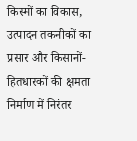किस्मों का विकास, उत्पादन तकनीकों का प्रसार और किसानों-हितधारकों की क्षमता निर्माण में निरंतर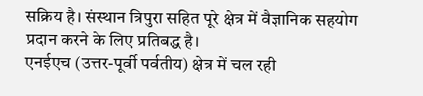सक्रिय है। संस्थान त्रिपुरा सहित पूरे क्षेत्र में वैज्ञानिक सहयोग प्रदान करने के लिए प्रतिबद्ध है।
एनईएच (उत्तर-पूर्वी पर्वतीय) क्षेत्र में चल रही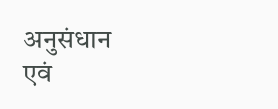अनुसंधान एवं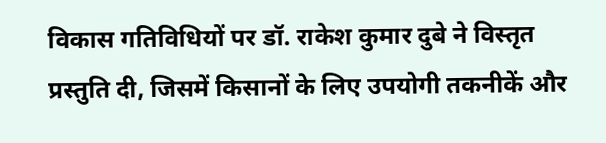विकास गतिविधियों पर डॉ. राकेश कुमार दुबे ने विस्तृत प्रस्तुति दी, जिसमें किसानों के लिए उपयोगी तकनीकें और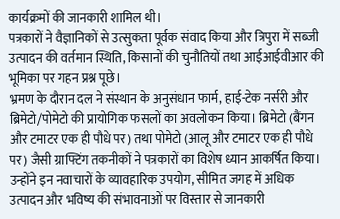कार्यक्रमों की जानकारी शामिल थी।
पत्रकारों ने वैज्ञानिकों से उत्सुकता पूर्वक संवाद किया और त्रिपुरा में सब्जी उत्पादन की वर्तमान स्थिति, किसानों की चुनौतियों तथा आईआईवीआर की भूमिका पर गहन प्रश्न पूछे।
भ्रमण के दौरान दल ने संस्थान के अनुसंधान फार्म, हाई-टेक नर्सरी और ब्रिमेटो/पोमेटो की प्रायोगिक फसलों का अवलोकन किया। ब्रिमेटो (बैंगन और टमाटर एक ही पौधे पर) तथा पोमेटो (आलू और टमाटर एक ही पौधे पर) जैसी ग्राफ्टिंग तकनीकों ने पत्रकारों का विशेष ध्यान आकर्षित किया। उन्होंने इन नवाचारों के व्यावहारिक उपयोग, सीमित जगह में अधिक उत्पादन और भविष्य की संभावनाओं पर विस्तार से जानकारी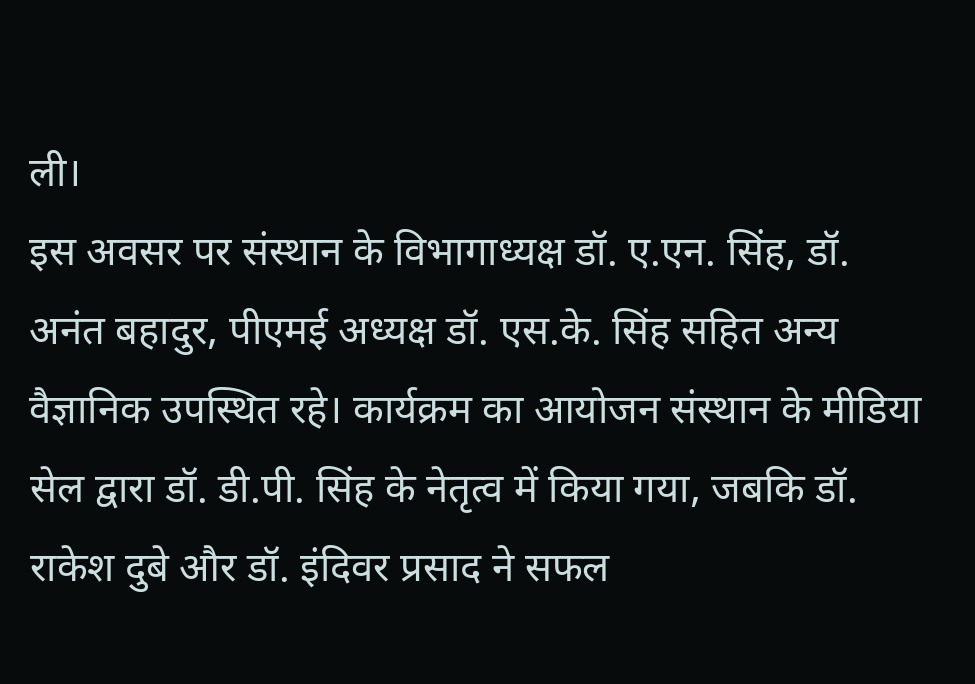ली।
इस अवसर पर संस्थान के विभागाध्यक्ष डॉ. ए.एन. सिंह, डॉ. अनंत बहादुर, पीएमई अध्यक्ष डॉ. एस.के. सिंह सहित अन्य वैज्ञानिक उपस्थित रहे। कार्यक्रम का आयोजन संस्थान के मीडिया सेल द्वारा डॉ. डी.पी. सिंह के नेतृत्व में किया गया, जबकि डॉ. राकेश दुबे और डॉ. इंदिवर प्रसाद ने सफल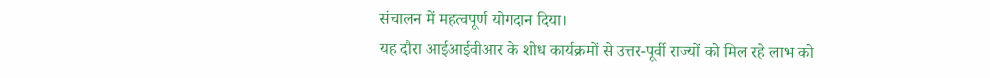संचालन में महत्वपूर्ण योगदान दिया।
यह दौरा आईआईवीआर के शोध कार्यक्रमों से उत्तर-पूर्वी राज्यों को मिल रहे लाभ को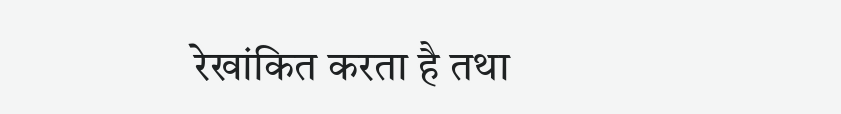रेखांकित करता है तथा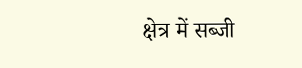क्षेत्र में सब्जी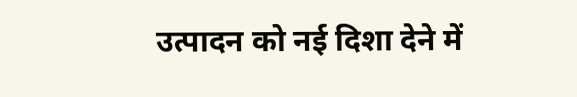उत्पादन को नई दिशा देने में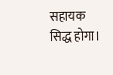सहायक सिद्ध होगा।